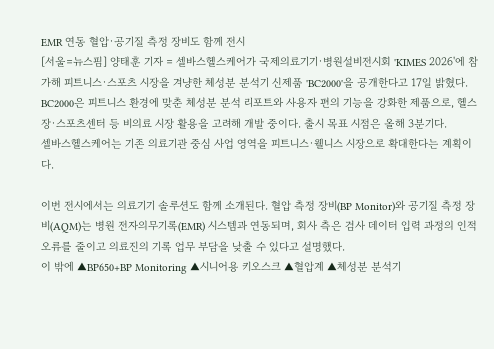EMR 연동 혈압·공기질 측정 장비도 함께 전시
[서울=뉴스핌] 양태훈 기자 = 셀바스헬스케어가 국제의료기기·병원설비전시회 'KIMES 2026'에 참가해 피트니스·스포츠 시장을 겨냥한 체성분 분석기 신제품 'BC2000'을 공개한다고 17일 밝혔다.
BC2000은 피트니스 환경에 맞춘 체성분 분석 리포트와 사용자 편의 기능을 강화한 제품으로, 헬스장·스포츠센터 등 비의료 시장 활용을 고려해 개발 중이다. 출시 목표 시점은 올해 3분기다.
셀바스헬스케어는 기존 의료기관 중심 사업 영역을 피트니스·웰니스 시장으로 확대한다는 계획이다.

이번 전시에서는 의료기기 솔루션도 함께 소개된다. 혈압 측정 장비(BP Monitor)와 공기질 측정 장비(AQM)는 병원 전자의무기록(EMR) 시스템과 연동되며, 회사 측은 검사 데이터 입력 과정의 인적 오류를 줄이고 의료진의 기록 업무 부담을 낮출 수 있다고 설명했다.
이 밖에 ▲BP650+BP Monitoring ▲시니어용 키오스크 ▲혈압계 ▲체성분 분석기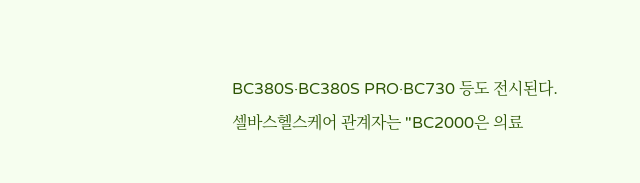BC380S·BC380S PRO·BC730 등도 전시된다.
셀바스헬스케어 관계자는 "BC2000은 의료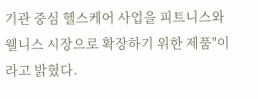기관 중심 헬스케어 사업을 피트니스와 웰니스 시장으로 확장하기 위한 제품"이라고 밝혔다.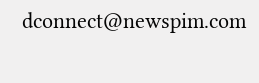dconnect@newspim.com